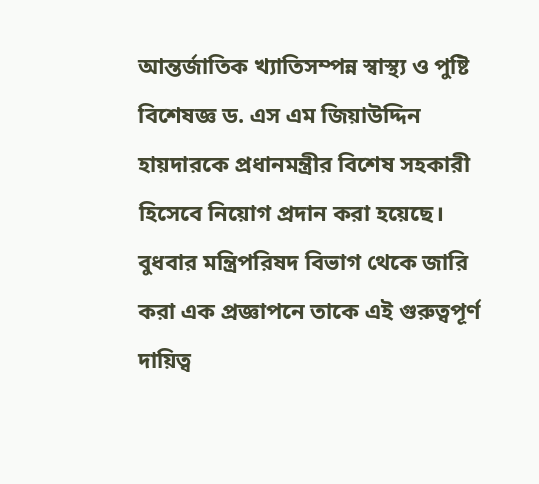আন্তর্জাতিক খ্যাতিসম্পন্ন স্বাস্থ্য ও পুষ্টি বিশেষজ্ঞ ড. এস এম জিয়াউদ্দিন হায়দারকে প্রধানমন্ত্রীর বিশেষ সহকারী হিসেবে নিয়োগ প্রদান করা হয়েছে। বুধবার মন্ত্রিপরিষদ বিভাগ থেকে জারি করা এক প্রজ্ঞাপনে তাকে এই গুরুত্বপূর্ণ দায়িত্ব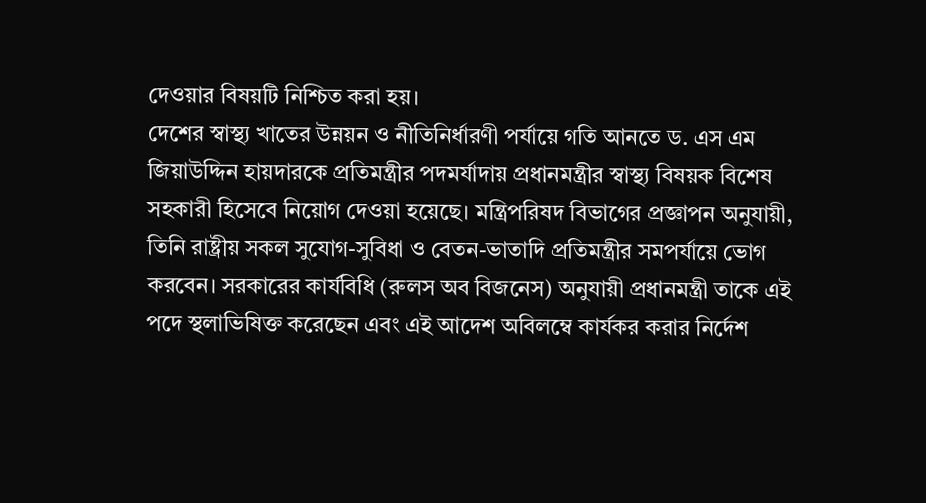দেওয়ার বিষয়টি নিশ্চিত করা হয়।
দেশের স্বাস্থ্য খাতের উন্নয়ন ও নীতিনির্ধারণী পর্যায়ে গতি আনতে ড. এস এম জিয়াউদ্দিন হায়দারকে প্রতিমন্ত্রীর পদমর্যাদায় প্রধানমন্ত্রীর স্বাস্থ্য বিষয়ক বিশেষ সহকারী হিসেবে নিয়োগ দেওয়া হয়েছে। মন্ত্রিপরিষদ বিভাগের প্রজ্ঞাপন অনুযায়ী, তিনি রাষ্ট্রীয় সকল সুযোগ-সুবিধা ও বেতন-ভাতাদি প্রতিমন্ত্রীর সমপর্যায়ে ভোগ করবেন। সরকারের কার্যবিধি (রুলস অব বিজনেস) অনুযায়ী প্রধানমন্ত্রী তাকে এই পদে স্থলাভিষিক্ত করেছেন এবং এই আদেশ অবিলম্বে কার্যকর করার নির্দেশ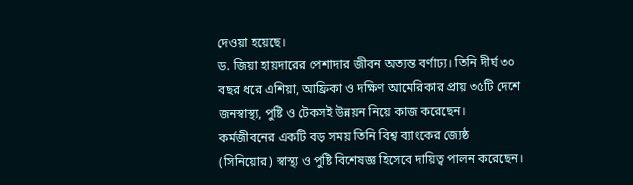দেওয়া হয়েছে।
ড. জিয়া হায়দারের পেশাদার জীবন অত্যন্ত বর্ণাঢ্য। তিনি দীর্ঘ ৩০ বছর ধরে এশিয়া, আফ্রিকা ও দক্ষিণ আমেরিকার প্রায় ৩৫টি দেশে জনস্বাস্থ্য, পুষ্টি ও টেকসই উন্নয়ন নিয়ে কাজ করেছেন। কর্মজীবনের একটি বড় সময় তিনি বিশ্ব ব্যাংকের জ্যেষ্ঠ (সিনিয়োর) স্বাস্থ্য ও পুষ্টি বিশেষজ্ঞ হিসেবে দায়িত্ব পালন করেছেন।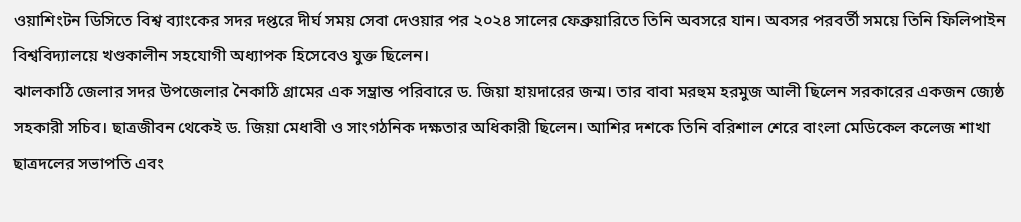ওয়াশিংটন ডিসিতে বিশ্ব ব্যাংকের সদর দপ্তরে দীর্ঘ সময় সেবা দেওয়ার পর ২০২৪ সালের ফেব্রুয়ারিতে তিনি অবসরে যান। অবসর পরবর্তী সময়ে তিনি ফিলিপাইন বিশ্ববিদ্যালয়ে খণ্ডকালীন সহযোগী অধ্যাপক হিসেবেও যুক্ত ছিলেন।
ঝালকাঠি জেলার সদর উপজেলার নৈকাঠি গ্রামের এক সম্ভ্রান্ত পরিবারে ড. জিয়া হায়দারের জন্ম। তার বাবা মরহুম হরমুজ আলী ছিলেন সরকারের একজন জ্যেষ্ঠ সহকারী সচিব। ছাত্রজীবন থেকেই ড. জিয়া মেধাবী ও সাংগঠনিক দক্ষতার অধিকারী ছিলেন। আশির দশকে তিনি বরিশাল শেরে বাংলা মেডিকেল কলেজ শাখা ছাত্রদলের সভাপতি এবং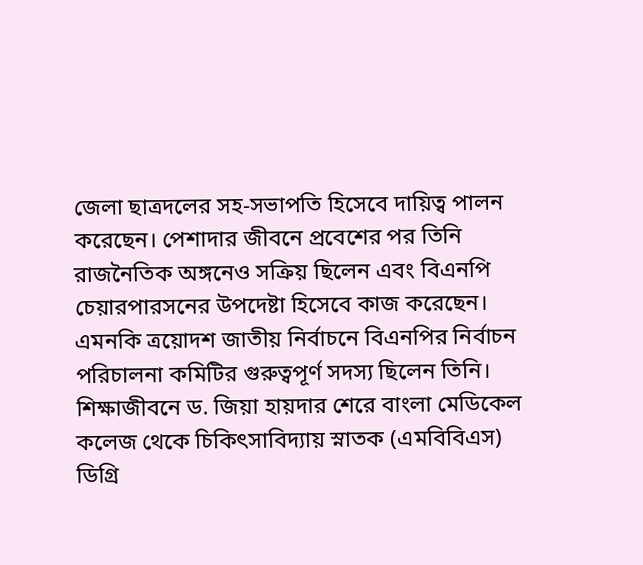জেলা ছাত্রদলের সহ-সভাপতি হিসেবে দায়িত্ব পালন করেছেন। পেশাদার জীবনে প্রবেশের পর তিনি রাজনৈতিক অঙ্গনেও সক্রিয় ছিলেন এবং বিএনপি চেয়ারপারসনের উপদেষ্টা হিসেবে কাজ করেছেন। এমনকি ত্রয়োদশ জাতীয় নির্বাচনে বিএনপির নির্বাচন পরিচালনা কমিটির গুরুত্বপূর্ণ সদস্য ছিলেন তিনি।
শিক্ষাজীবনে ড. জিয়া হায়দার শেরে বাংলা মেডিকেল কলেজ থেকে চিকিৎসাবিদ্যায় স্নাতক (এমবিবিএস) ডিগ্রি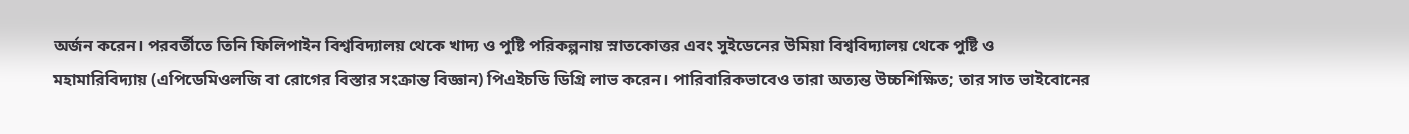অর্জন করেন। পরবর্তীতে তিনি ফিলিপাইন বিশ্ববিদ্যালয় থেকে খাদ্য ও পুষ্টি পরিকল্পনায় স্নাতকোত্তর এবং সুইডেনের উমিয়া বিশ্ববিদ্যালয় থেকে পুষ্টি ও মহামারিবিদ্যায় (এপিডেমিওলজি বা রোগের বিস্তার সংক্রান্ত বিজ্ঞান) পিএইচডি ডিগ্রি লাভ করেন। পারিবারিকভাবেও তারা অত্যন্ত উচ্চশিক্ষিত; তার সাত ভাইবোনের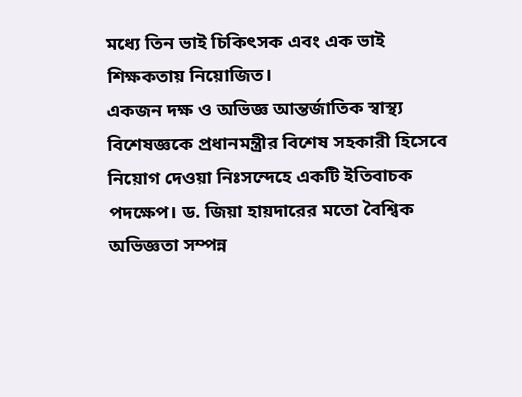মধ্যে তিন ভাই চিকিৎসক এবং এক ভাই শিক্ষকতায় নিয়োজিত।
একজন দক্ষ ও অভিজ্ঞ আন্তর্জাতিক স্বাস্থ্য বিশেষজ্ঞকে প্রধানমন্ত্রীর বিশেষ সহকারী হিসেবে নিয়োগ দেওয়া নিঃসন্দেহে একটি ইতিবাচক পদক্ষেপ। ড. জিয়া হায়দারের মতো বৈশ্বিক অভিজ্ঞতা সম্পন্ন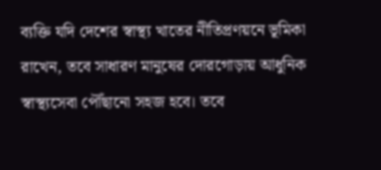ব্যক্তি যদি দেশের স্বাস্থ্য খাতের নীতিপ্রণয়নে ভূমিকা রাখেন, তবে সাধারণ মানুষের দোরগোড়ায় আধুনিক স্বাস্থ্যসেবা পৌঁছানো সহজ হবে। তবে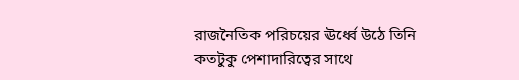রাজনৈতিক পরিচয়ের ঊর্ধ্বে উঠে তিনি কতটুকু পেশাদারিত্বের সাথে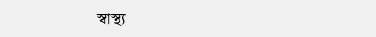স্বাস্থ্য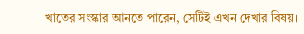খাতের সংস্কার আনতে পারেন, সেটিই এখন দেখার বিষয়।